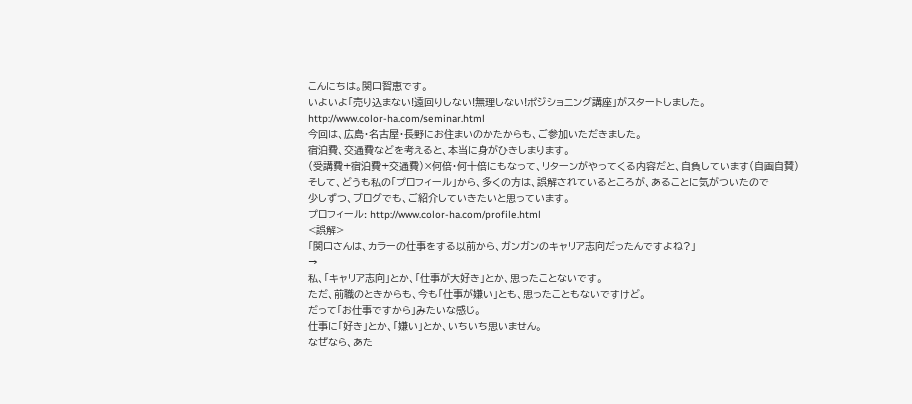こんにちは。関口智恵です。
いよいよ「売り込まない!遠回りしない!無理しない!ポジショニング講座」がスタートしました。
http://www.color-ha.com/seminar.html
今回は、広島・名古屋・長野にお住まいのかたからも、ご参加いただきました。
宿泊費、交通費などを考えると、本当に身がひきしまります。
(受講費+宿泊費+交通費)×何倍・何十倍にもなって、リターンがやってくる内容だと、自負しています(自画自賛)
そして、どうも私の「プロフィール」から、多くの方は、誤解されているところが、あることに気がついたので
少しずつ、ブログでも、ご紹介していきたいと思っています。
プロフィール: http://www.color-ha.com/profile.html
<誤解>
「関口さんは、カラーの仕事をする以前から、ガンガンのキャリア志向だったんですよね?」
→
私、「キャリア志向」とか、「仕事が大好き」とか、思ったことないです。
ただ、前職のときからも、今も「仕事が嫌い」とも、思ったこともないですけど。
だって「お仕事ですから」みたいな感じ。
仕事に「好き」とか、「嫌い」とか、いちいち思いません。
なぜなら、あた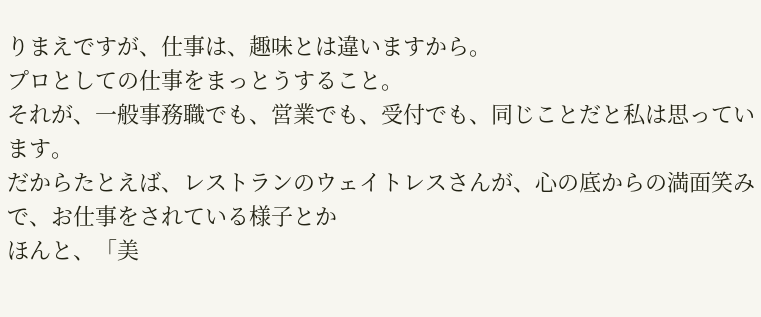りまえですが、仕事は、趣味とは違いますから。
プロとしての仕事をまっとうすること。
それが、一般事務職でも、営業でも、受付でも、同じことだと私は思っています。
だからたとえば、レストランのウェイトレスさんが、心の底からの満面笑みで、お仕事をされている様子とか
ほんと、「美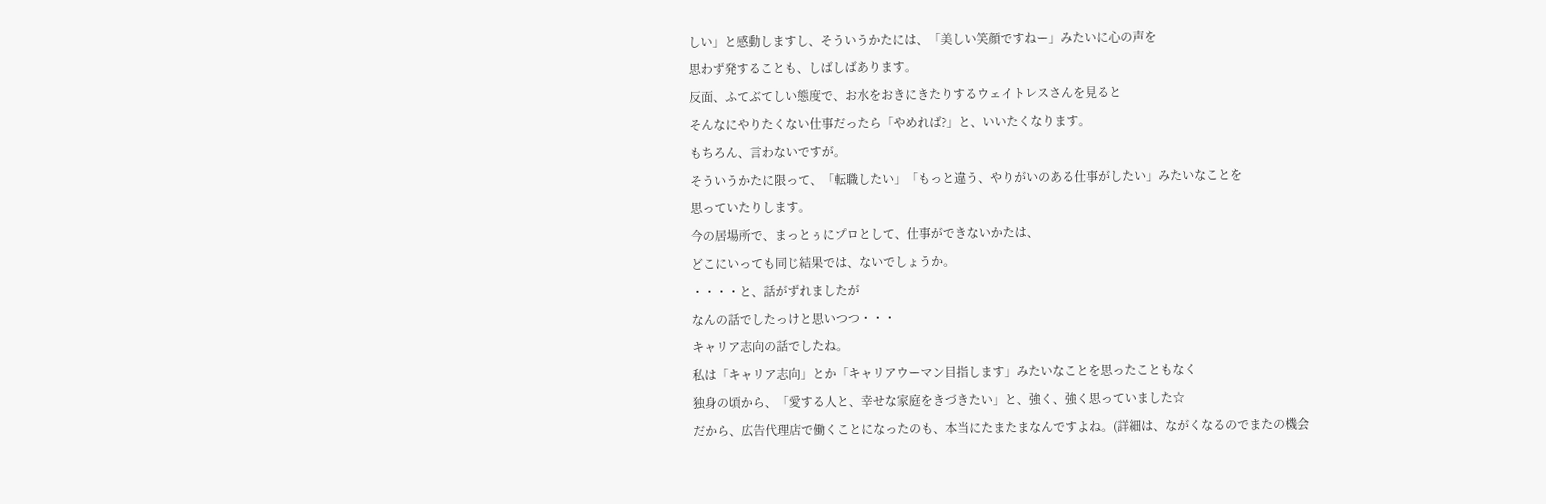しい」と感動しますし、そういうかたには、「美しい笑顔ですねー」みたいに心の声を
思わず発することも、しばしばあります。
反面、ふてぶてしい態度で、お水をおきにきたりするウェイトレスさんを見ると
そんなにやりたくない仕事だったら「やめれば?」と、いいたくなります。
もちろん、言わないですが。
そういうかたに限って、「転職したい」「もっと違う、やりがいのある仕事がしたい」みたいなことを
思っていたりします。
今の居場所で、まっとぅにプロとして、仕事ができないかたは、
どこにいっても同じ結果では、ないでしょうか。
・・・・と、話がずれましたが
なんの話でしたっけと思いつつ・・・
キャリア志向の話でしたね。
私は「キャリア志向」とか「キャリアウーマン目指します」みたいなことを思ったこともなく
独身の頃から、「愛する人と、幸せな家庭をきづきたい」と、強く、強く思っていました☆
だから、広告代理店で働くことになったのも、本当にたまたまなんですよね。(詳細は、ながくなるのでまたの機会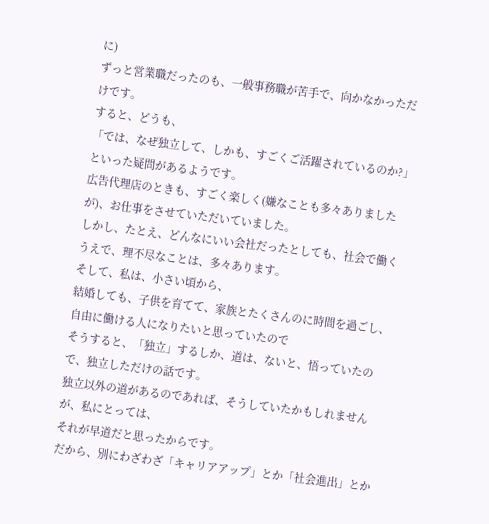に)
ずっと営業職だったのも、一般事務職が苦手で、向かなかっただけです。
すると、どうも、
「では、なぜ独立して、しかも、すごくご活躍されているのか?」といった疑問があるようです。
広告代理店のときも、すごく楽しく(嫌なことも多々ありましたが)、お仕事をさせていただいていました。
しかし、たとえ、どんなにいい会社だったとしても、社会で働くうえで、理不尽なことは、多々あります。
そして、私は、小さい頃から、
結婚しても、子供を育てて、家族とたくさんのに時間を過ごし、自由に働ける人になりたいと思っていたので
そうすると、「独立」するしか、道は、ないと、悟っていたので、独立しただけの話です。
独立以外の道があるのであれば、そうしていたかもしれませんが、私にとっては、
それが早道だと思ったからです。
だから、別にわざわざ「キャリアアップ」とか「社会進出」とか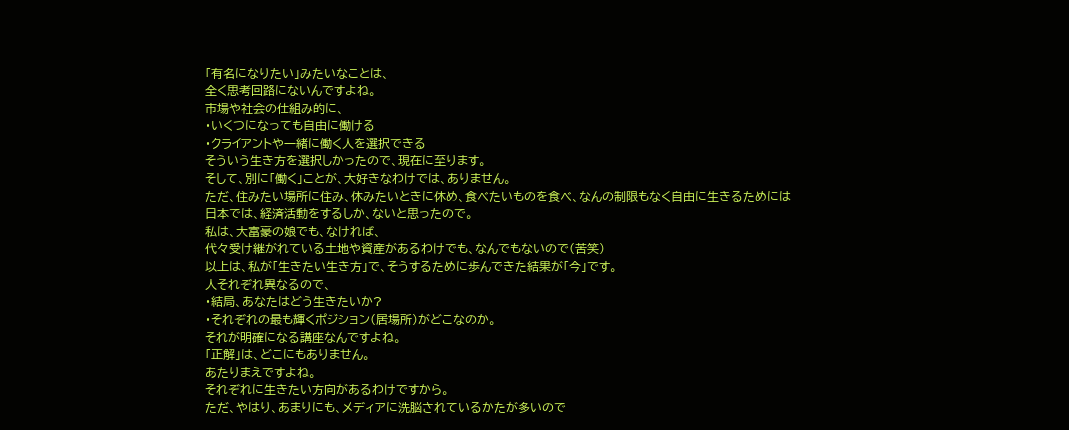「有名になりたい」みたいなことは、
全く思考回路にないんですよね。
市場や社会の仕組み的に、
・いくつになっても自由に働ける
・クライアントや一緒に働く人を選択できる
そういう生き方を選択しかったので、現在に至ります。
そして、別に「働く」ことが、大好きなわけでは、ありません。
ただ、住みたい場所に住み、休みたいときに休め、食べたいものを食べ、なんの制限もなく自由に生きるためには
日本では、経済活動をするしか、ないと思ったので。
私は、大富豪の娘でも、なければ、
代々受け継がれている土地や資産があるわけでも、なんでもないので(苦笑)
以上は、私が「生きたい生き方」で、そうするために歩んできた結果が「今」です。
人それぞれ異なるので、
・結局、あなたはどう生きたいか?
・それぞれの最も輝くポジション(居場所)がどこなのか。
それが明確になる講座なんですよね。
「正解」は、どこにもありません。
あたりまえですよね。
それぞれに生きたい方向があるわけですから。
ただ、やはり、あまりにも、メディアに洗脳されているかたが多いので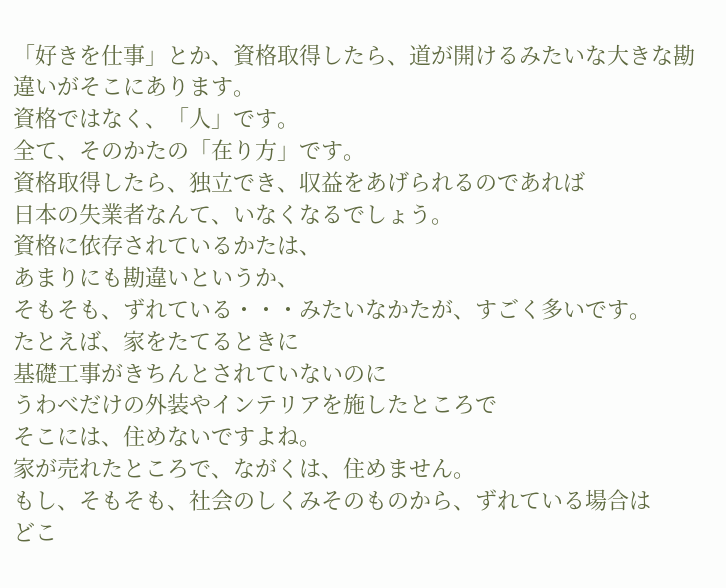「好きを仕事」とか、資格取得したら、道が開けるみたいな大きな勘違いがそこにあります。
資格ではなく、「人」です。
全て、そのかたの「在り方」です。
資格取得したら、独立でき、収益をあげられるのであれば
日本の失業者なんて、いなくなるでしょう。
資格に依存されているかたは、
あまりにも勘違いというか、
そもそも、ずれている・・・みたいなかたが、すごく多いです。
たとえば、家をたてるときに
基礎工事がきちんとされていないのに
うわべだけの外装やインテリアを施したところで
そこには、住めないですよね。
家が売れたところで、ながくは、住めません。
もし、そもそも、社会のしくみそのものから、ずれている場合は
どこ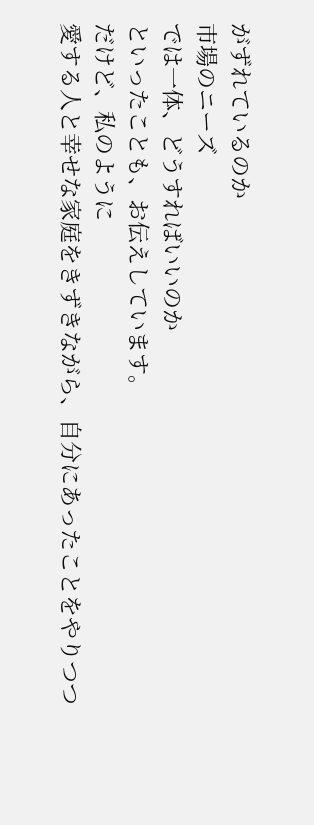がずれているのか
市場のニーズ
では一体、どうすればいいのか
といったことも、お伝えしています。
だけど、私のように
愛する人と幸せな家庭をきずきながら、自分にあったことをやりつつ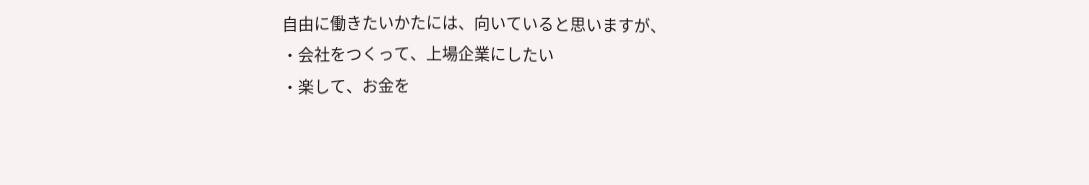自由に働きたいかたには、向いていると思いますが、
・会社をつくって、上場企業にしたい
・楽して、お金を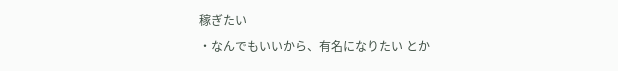稼ぎたい
・なんでもいいから、有名になりたい とか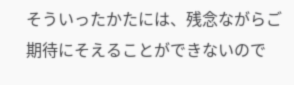そういったかたには、残念ながらご期待にそえることができないので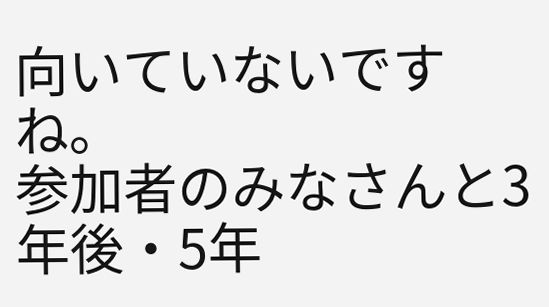向いていないですね。
参加者のみなさんと3年後・5年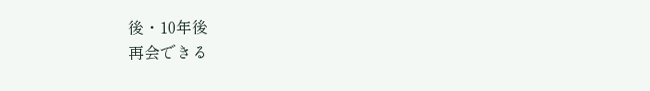後・10年後
再会できる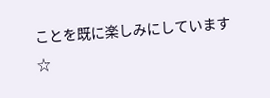ことを既に楽しみにしています☆